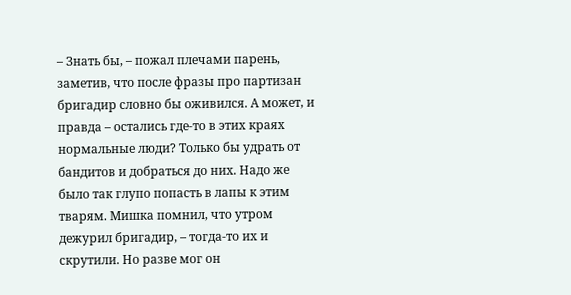– Знать бы, – пожал плечами парень, заметив, что после фразы про партизан бригадир словно бы оживился. А может, и правда – остались где-то в этих краях нормальные люди? Только бы удрать от бандитов и добраться до них. Надо же было так глупо попасть в лапы к этим тварям. Мишка помнил, что утром дежурил бригадир, – тогда-то их и скрутили. Но разве мог он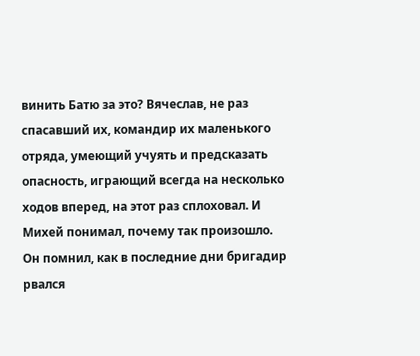винить Батю за это? Вячеслав, не раз спасавший их, командир их маленького отряда, умеющий учуять и предсказать опасность, играющий всегда на несколько ходов вперед, на этот раз сплоховал. И Михей понимал, почему так произошло. Он помнил, как в последние дни бригадир рвался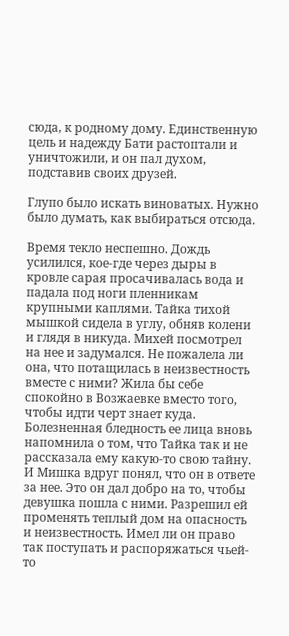сюда, к родному дому. Единственную цель и надежду Бати растоптали и уничтожили, и он пал духом, подставив своих друзей.

Глупо было искать виноватых. Нужно было думать, как выбираться отсюда.

Время текло неспешно. Дождь усилился, кое-где через дыры в кровле сарая просачивалась вода и падала под ноги пленникам крупными каплями. Тайка тихой мышкой сидела в углу, обняв колени и глядя в никуда. Михей посмотрел на нее и задумался. Не пожалела ли она, что потащилась в неизвестность вместе с ними? Жила бы себе спокойно в Возжаевке вместо того, чтобы идти черт знает куда. Болезненная бледность ее лица вновь напомнила о том, что Тайка так и не рассказала ему какую-то свою тайну. И Мишка вдруг понял, что он в ответе за нее. Это он дал добро на то, чтобы девушка пошла с ними. Разрешил ей променять теплый дом на опасность и неизвестность. Имел ли он право так поступать и распоряжаться чьей-то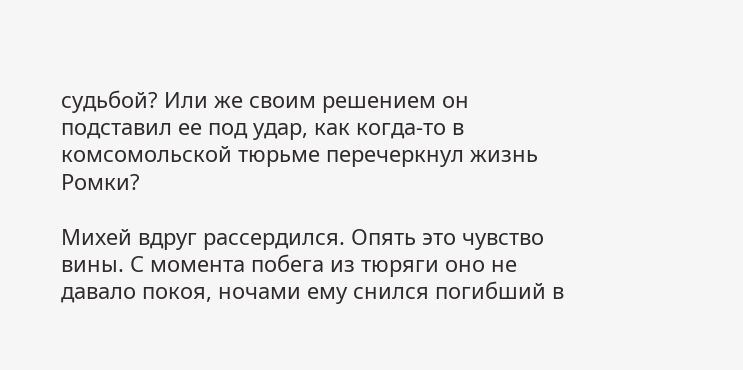судьбой? Или же своим решением он подставил ее под удар, как когда-то в комсомольской тюрьме перечеркнул жизнь Ромки?

Михей вдруг рассердился. Опять это чувство вины. С момента побега из тюряги оно не давало покоя, ночами ему снился погибший в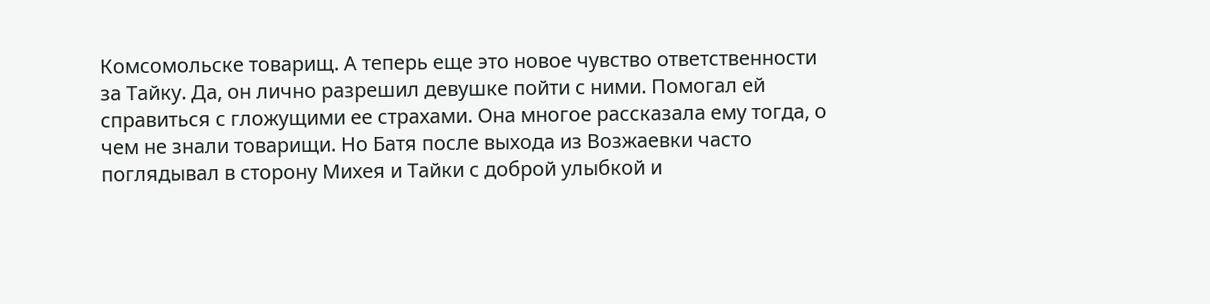Комсомольске товарищ. А теперь еще это новое чувство ответственности за Тайку. Да, он лично разрешил девушке пойти с ними. Помогал ей справиться с гложущими ее страхами. Она многое рассказала ему тогда, о чем не знали товарищи. Но Батя после выхода из Возжаевки часто поглядывал в сторону Михея и Тайки с доброй улыбкой и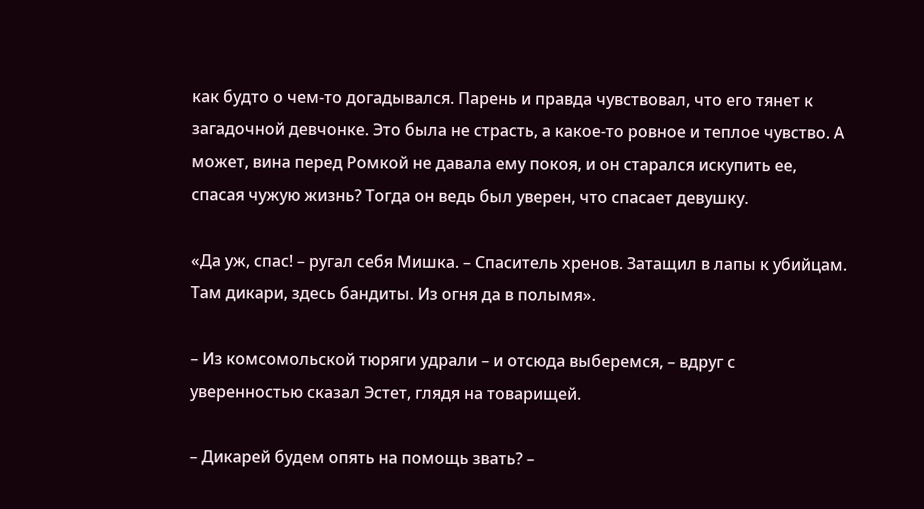как будто о чем-то догадывался. Парень и правда чувствовал, что его тянет к загадочной девчонке. Это была не страсть, а какое-то ровное и теплое чувство. А может, вина перед Ромкой не давала ему покоя, и он старался искупить ее, спасая чужую жизнь? Тогда он ведь был уверен, что спасает девушку.

«Да уж, спас! – ругал себя Мишка. – Спаситель хренов. Затащил в лапы к убийцам. Там дикари, здесь бандиты. Из огня да в полымя».

– Из комсомольской тюряги удрали – и отсюда выберемся, – вдруг с уверенностью сказал Эстет, глядя на товарищей.

– Дикарей будем опять на помощь звать? –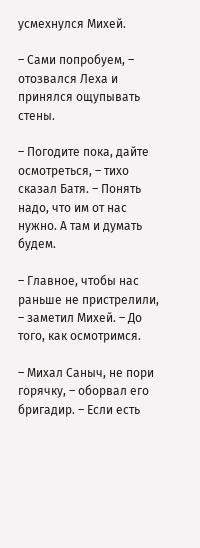усмехнулся Михей.

– Сами попробуем, – отозвался Леха и принялся ощупывать стены.

– Погодите пока, дайте осмотреться, – тихо сказал Батя. – Понять надо, что им от нас нужно. А там и думать будем.

– Главное, чтобы нас раньше не пристрелили, – заметил Михей. – До того, как осмотримся.

– Михал Саныч, не пори горячку, – оборвал его бригадир. – Если есть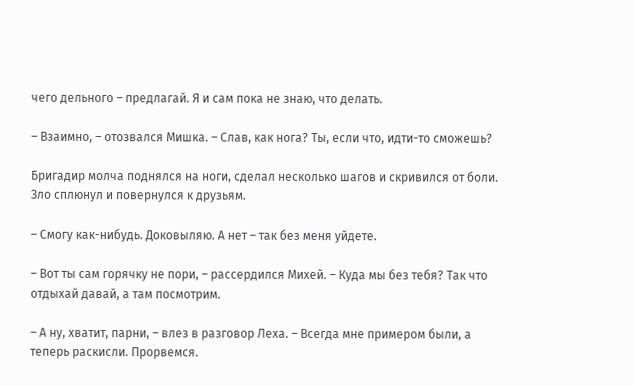чего дельного – предлагай. Я и сам пока не знаю, что делать.

– Взаимно, – отозвался Мишка. – Слав, как нога? Ты, если что, идти-то сможешь?

Бригадир молча поднялся на ноги, сделал несколько шагов и скривился от боли. Зло сплюнул и повернулся к друзьям.

– Смогу как-нибудь. Доковыляю. А нет – так без меня уйдете.

– Вот ты сам горячку не пори, – рассердился Михей. – Куда мы без тебя? Так что отдыхай давай, а там посмотрим.

– А ну, хватит, парни, – влез в разговор Леха. – Всегда мне примером были, а теперь раскисли. Прорвемся.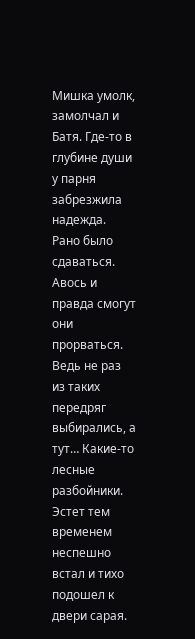Мишка умолк, замолчал и Батя. Где-то в глубине души у парня забрезжила надежда. Рано было сдаваться. Авось и правда смогут они прорваться. Ведь не раз из таких передряг выбирались, а тут… Какие-то лесные разбойники. Эстет тем временем неспешно встал и тихо подошел к двери сарая.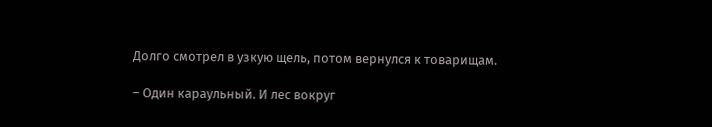Долго смотрел в узкую щель, потом вернулся к товарищам.

– Один караульный. И лес вокруг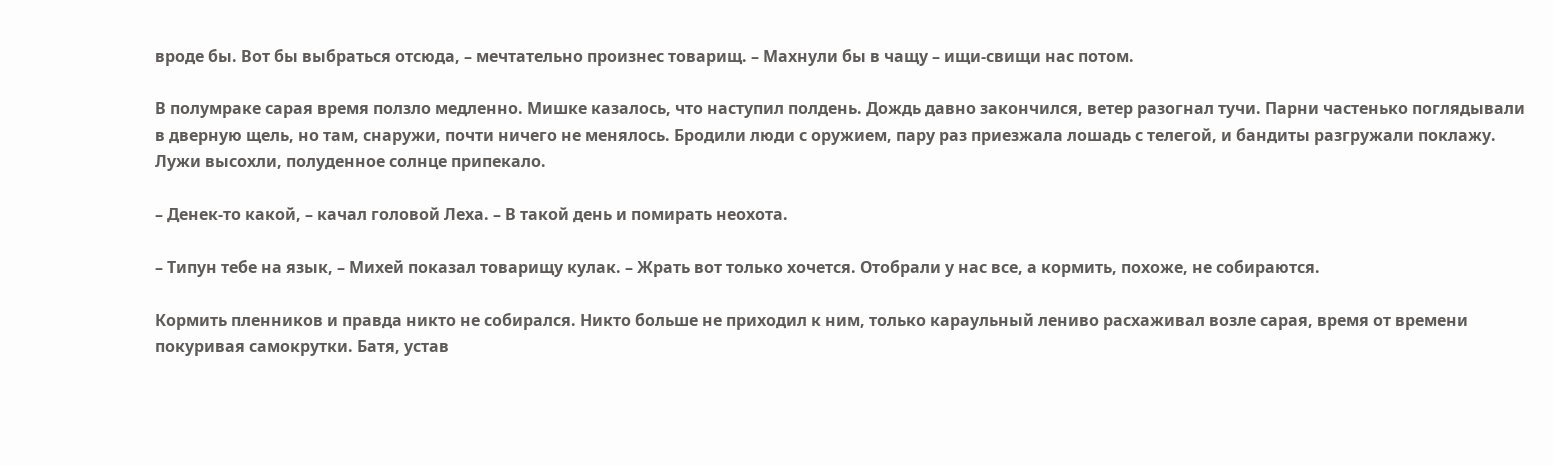вроде бы. Вот бы выбраться отсюда, – мечтательно произнес товарищ. – Махнули бы в чащу – ищи-свищи нас потом.

В полумраке сарая время ползло медленно. Мишке казалось, что наступил полдень. Дождь давно закончился, ветер разогнал тучи. Парни частенько поглядывали в дверную щель, но там, снаружи, почти ничего не менялось. Бродили люди с оружием, пару раз приезжала лошадь с телегой, и бандиты разгружали поклажу. Лужи высохли, полуденное солнце припекало.

– Денек-то какой, – качал головой Леха. – В такой день и помирать неохота.

– Типун тебе на язык, – Михей показал товарищу кулак. – Жрать вот только хочется. Отобрали у нас все, а кормить, похоже, не собираются.

Кормить пленников и правда никто не собирался. Никто больше не приходил к ним, только караульный лениво расхаживал возле сарая, время от времени покуривая самокрутки. Батя, устав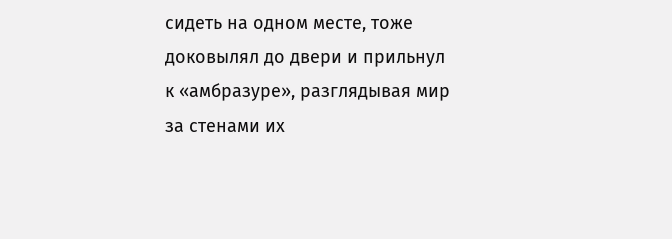сидеть на одном месте, тоже доковылял до двери и прильнул к «амбразуре», разглядывая мир за стенами их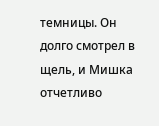темницы. Он долго смотрел в щель, и Мишка отчетливо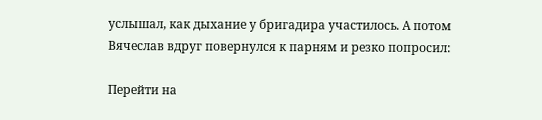услышал, как дыхание у бригадира участилось. А потом Вячеслав вдруг повернулся к парням и резко попросил:

Перейти на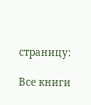страницу:

Все книги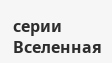серии Вселенная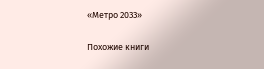«Метро 2033»

Похожие книги